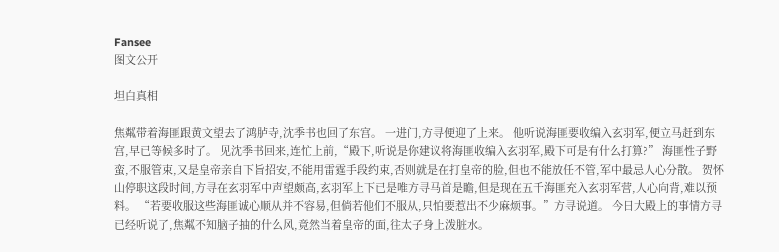Fansee
图文公开

坦白真相

焦粼带着海匪跟黄文望去了鸿胪寺,沈季书也回了东宫。 一进门,方寻便迎了上来。 他听说海匪要收编入玄羽军,便立马赶到东宫,早已等候多时了。 见沈季书回来,连忙上前,“殿下,听说是你建议将海匪收编入玄羽军,殿下可是有什么打算?” 海匪性子野蛮,不服管束,又是皇帝亲自下旨招安,不能用雷霆手段约束,否则就是在打皇帝的脸,但也不能放任不管,军中最忌人心分散。 贺怀山停职这段时间,方寻在玄羽军中声望颇高,玄羽军上下已是唯方寻马首是瞻,但是现在五千海匪充入玄羽军营,人心向背,难以预料。 “若要收服这些海匪诚心顺从并不容易,但倘若他们不服从,只怕要惹出不少麻烦事。”方寻说道。 今日大殿上的事情方寻已经听说了,焦粼不知脑子抽的什么风,竟然当着皇帝的面,往太子身上泼脏水。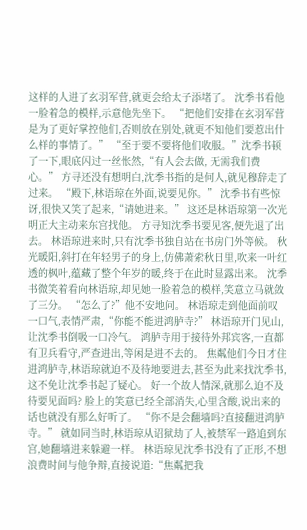这样的人进了玄羽军营,就更会给太子添堵了。 沈季书看他一脸着急的模样,示意他先坐下。 “把他们安排在玄羽军营是为了更好掌控他们,否则放在别处,就更不知他们要惹出什么样的事情了。” “至于要不要将他们收服。”沈季书顿了一下,眼底闪过一丝怅然,“有人会去做, 无需我们费心。” 方寻还没有想明白,沈季书指的是何人,就见穆辞走了过来。 “殿下,林语琼在外面,说要见你。” 沈季书有些惊讶,很快又笑了起来,“请她进来。” 这还是林语琼第一次光明正大主动来东宫找他。 方寻知沈季书要见客,便先退了出去。 林语琼进来时,只有沈季书独自站在书房门外等候。 秋光暖阳,斜打在年轻男子的身上,仿佛萧索秋日里,吹来一叶红透的枫叶,蕴藏了整个年岁的暖,终于在此时显露出来。 沈季书微笑着看向林语琼,却见她一脸着急的模样,笑意立马就敛了三分。 “怎么了?”他不安地问。 林语琼走到他面前叹一口气,表情严肃,“你能不能进鸿胪寺?” 林语琼开门见山,让沈季书倒吸一口冷气。 鸿胪寺用于接待外邦宾客,一直都有卫兵看守,严查进出,等闲是进不去的。 焦粼他们今日才住进鸿胪寺,林语琼就迫不及待地要进去,甚至为此来找沈季书,这不免让沈季书起了疑心。 好一个故人情深,就那么迫不及待要见面吗? 脸上的笑意已经全部消失,心里含酸,说出来的话也就没有那么好听了。 “你不是会翻墙吗?直接翻进鸿胪寺。” 就如同当时,林语琼从诏狱劫了人,被禁军一路追到东宫,她翻墙进来躲避一样。 林语琼见沈季书没有了正形,不想浪费时间与他争辩,直接说道:“焦粼把我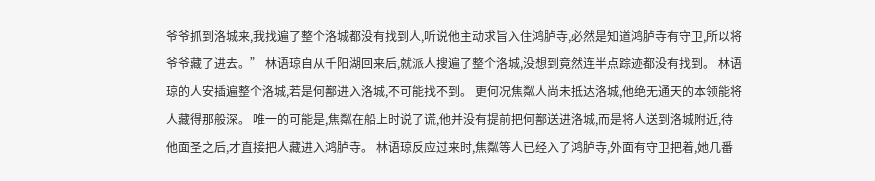爷爷抓到洛城来,我找遍了整个洛城都没有找到人,听说他主动求旨入住鸿胪寺,必然是知道鸿胪寺有守卫,所以将爷爷藏了进去。” 林语琼自从千阳湖回来后,就派人搜遍了整个洛城,没想到竟然连半点踪迹都没有找到。 林语琼的人安插遍整个洛城,若是何鄯进入洛城,不可能找不到。 更何况焦粼人尚未抵达洛城,他绝无通天的本领能将人藏得那般深。 唯一的可能是,焦粼在船上时说了谎,他并没有提前把何鄯送进洛城,而是将人送到洛城附近,待他面圣之后,才直接把人藏进入鸿胪寺。 林语琼反应过来时,焦粼等人已经入了鸿胪寺,外面有守卫把着,她几番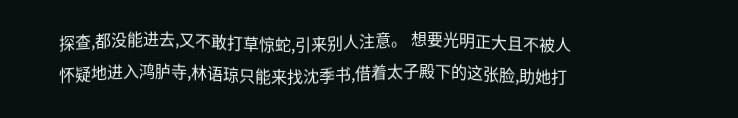探查,都没能进去,又不敢打草惊蛇,引来别人注意。 想要光明正大且不被人怀疑地进入鸿胪寺,林语琼只能来找沈季书,借着太子殿下的这张脸,助她打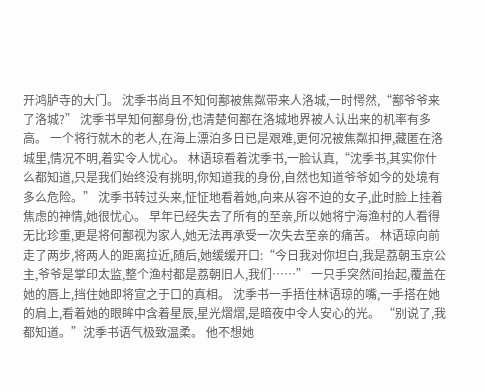开鸿胪寺的大门。 沈季书尚且不知何鄯被焦粼带来人洛城,一时愕然,“鄯爷爷来了洛城?” 沈季书早知何鄯身份,也清楚何鄯在洛城地界被人认出来的机率有多高。 一个将行就木的老人,在海上漂泊多日已是艰难,更何况被焦粼扣押,藏匿在洛城里,情况不明,着实令人忧心。 林语琼看着沈季书,一脸认真,“沈季书,其实你什么都知道,只是我们始终没有挑明,你知道我的身份,自然也知道爷爷如今的处境有多么危险。” 沈季书转过头来,怔怔地看着她,向来从容不迫的女子,此时脸上挂着焦虑的神情,她很忧心。 早年已经失去了所有的至亲,所以她将宁海渔村的人看得无比珍重,更是将何鄯视为家人,她无法再承受一次失去至亲的痛苦。 林语琼向前走了两步,将两人的距离拉近,随后,她缓缓开口:“今日我对你坦白,我是荔朝玉京公主,爷爷是掌印太监,整个渔村都是荔朝旧人,我们……” 一只手突然间抬起,覆盖在她的唇上,挡住她即将宣之于口的真相。 沈季书一手捂住林语琼的嘴,一手搭在她的肩上,看着她的眼眸中含着星辰,星光熠熠,是暗夜中令人安心的光。 “别说了,我都知道。”沈季书语气极致温柔。 他不想她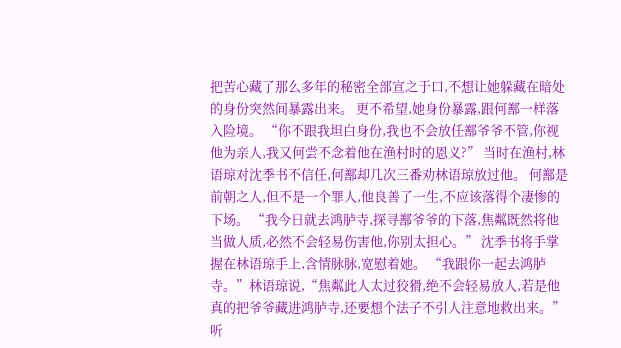把苦心藏了那么多年的秘密全部宣之于口,不想让她躲藏在暗处的身份突然间暴露出来。 更不希望,她身份暴露,跟何鄯一样落入险境。 “你不跟我坦白身份,我也不会放任鄯爷爷不管,你视他为亲人,我又何尝不念着他在渔村时的恩义?” 当时在渔村,林语琼对沈季书不信任,何鄯却几次三番劝林语琼放过他。 何鄯是前朝之人,但不是一个罪人,他良善了一生,不应该落得个凄惨的下场。 “我今日就去鸿胪寺,探寻鄯爷爷的下落,焦粼既然将他当做人质,必然不会轻易伤害他,你别太担心。” 沈季书将手掌握在林语琼手上,含情脉脉,宽慰着她。 “我跟你一起去鸿胪寺。”林语琼说,“焦粼此人太过狡猾,绝不会轻易放人,若是他真的把爷爷藏进鸿胪寺,还要想个法子不引人注意地救出来。” 听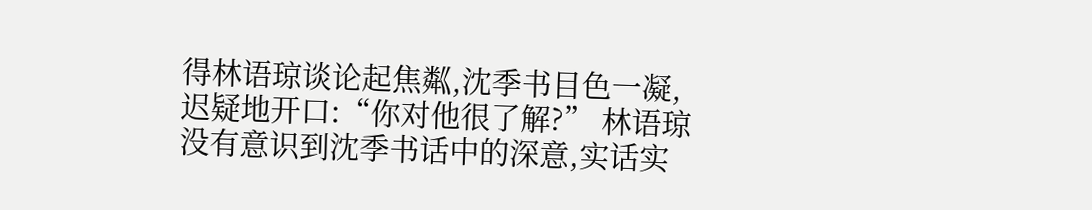得林语琼谈论起焦粼,沈季书目色一凝,迟疑地开口:“你对他很了解?” 林语琼没有意识到沈季书话中的深意,实话实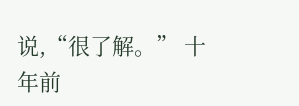说,“很了解。” 十年前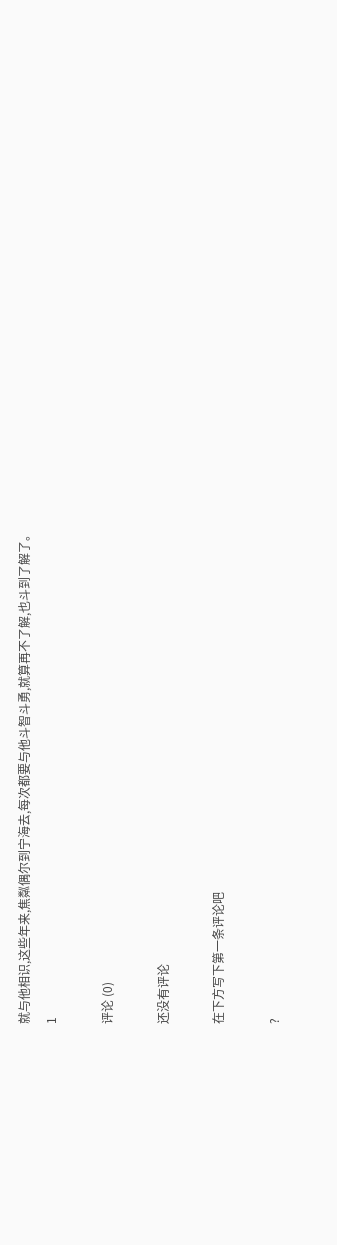就与他相识,这些年来,焦粼偶尔到宁海去,每次都要与他斗智斗勇,就算再不了解,也斗到了解了。
1

评论 (0)

还没有评论

在下方写下第一条评论吧

?